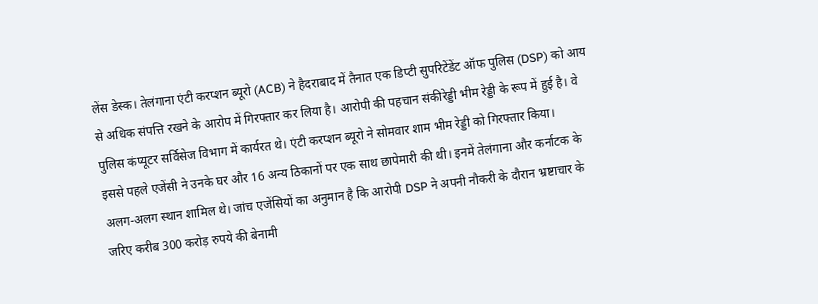लेंस डेस्क। तेलंगाना एंटी करप्शन ब्यूरो (ACB) ने हैदराबाद में तैनात एक डिप्टी सुपरिटेंडेंट ऑफ पुलिस (DSP) को आय से अधिक संपत्ति रखने के आरोप में गिरफ्तार कर लिया है। आरोपी की पहचान संकीरेड्डी भीम रेड्डी के रूप में हुई है। वे पुलिस कंप्यूटर सर्विसेज विभाग में कार्यरत थे। एंटी करप्शन ब्यूरो ने सोमवार शाम भीम रेड्डी को गिरफ्तार किया।
इससे पहले एजेंसी ने उनके घर और 16 अन्य ठिकानों पर एक साथ छापेमारी की थी। इनमें तेलंगाना और कर्नाटक के अलग-अलग स्थान शामिल थे। जांच एजेंसियों का अनुमान है कि आरोपी DSP ने अपनी नौकरी के दौरान भ्रष्टाचार के जरिए करीब 300 करोड़ रुपये की बेनामी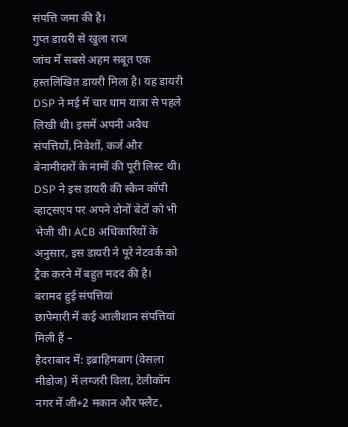संपत्ति जमा की है।
गुप्त डायरी से खुला राज
जांच में सबसे अहम सबूत एक हस्तलिखित डायरी मिला है। यह डायरी DSP ने मई में चार धाम यात्रा से पहले लिखी थी। इसमें अपनी अवैध संपत्तियों, निवेशों, कर्ज और बेनामीदारों के नामों की पूरी लिस्ट थी। DSP ने इस डायरी की स्कैन कॉपी व्हाट्सएप पर अपने दोनों बेटों को भी भेजी थी। ACB अधिकारियों के अनुसार, इस डायरी ने पूरे नेटवर्क को ट्रैक करने में बहुत मदद की है।
बरामद हुई संपत्तियां
छापेमारी में कई आलीशान संपत्तियां मिली हैं –
हैदराबाद में: इब्राहिमबाग (वेसला मीडोज) में लग्जरी विला, टेलीकॉम नगर में जी+2 मकान और फ्लैट,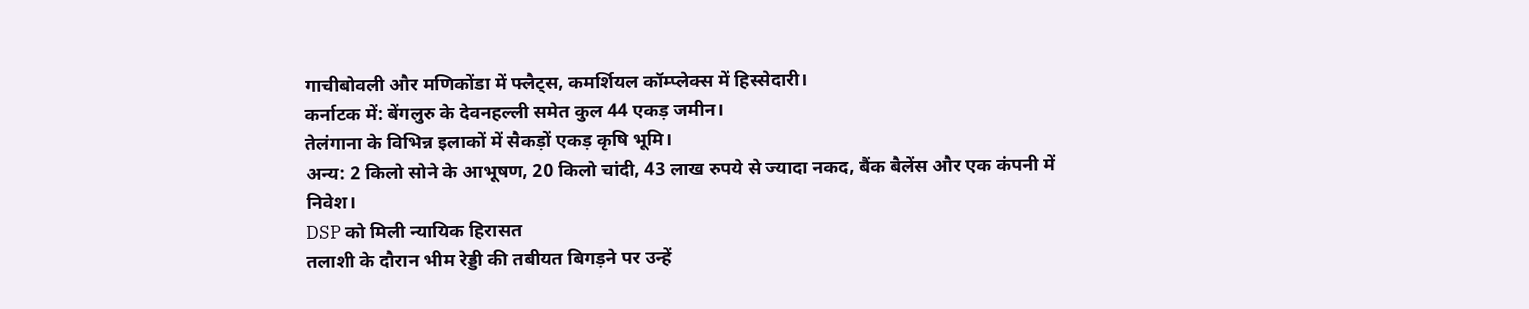गाचीबोवली और मणिकोंडा में फ्लैट्स, कमर्शियल कॉम्प्लेक्स में हिस्सेदारी।
कर्नाटक में: बेंगलुरु के देवनहल्ली समेत कुल 44 एकड़ जमीन।
तेलंगाना के विभिन्न इलाकों में सैकड़ों एकड़ कृषि भूमि।
अन्य: 2 किलो सोने के आभूषण, 20 किलो चांदी, 43 लाख रुपये से ज्यादा नकद, बैंक बैलेंस और एक कंपनी में निवेश।
DSP को मिली न्यायिक हिरासत
तलाशी के दौरान भीम रेड्डी की तबीयत बिगड़ने पर उन्हें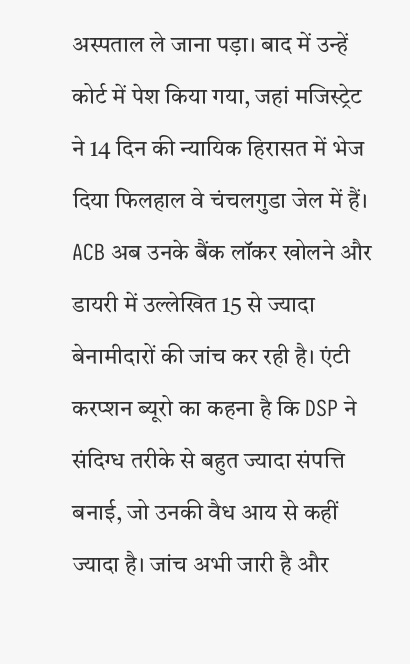अस्पताल ले जाना पड़ा। बाद में उन्हें कोर्ट में पेश किया गया, जहां मजिस्ट्रेट ने 14 दिन की न्यायिक हिरासत में भेज दिया फिलहाल वे चंचलगुडा जेल में हैं। ACB अब उनके बैंक लॉकर खोलने और डायरी में उल्लेखित 15 से ज्यादा बेनामीदारों की जांच कर रही है। एंटी करप्शन ब्यूरो का कहना है कि DSP ने संदिग्ध तरीके से बहुत ज्यादा संपत्ति बनाई, जो उनकी वैध आय से कहीं ज्यादा है। जांच अभी जारी है और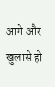आगे और खुलासे हो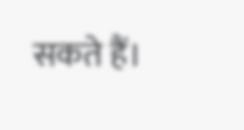सकते हैं।